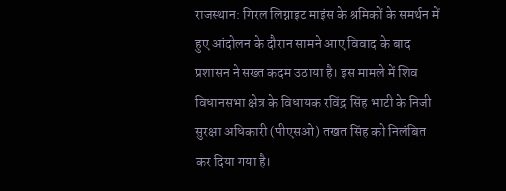राजस्थान: गिरल लिग्नाइट माइंस के श्रमिकों के समर्थन में हुए आंदोलन के दौरान सामने आए विवाद के बाद प्रशासन ने सख्त कदम उठाया है। इस मामले में शिव विधानसभा क्षेत्र के विधायक रविंद्र सिंह भाटी के निजी सुरक्षा अधिकारी (पीएसओ) तखत सिंह को निलंबित कर दिया गया है।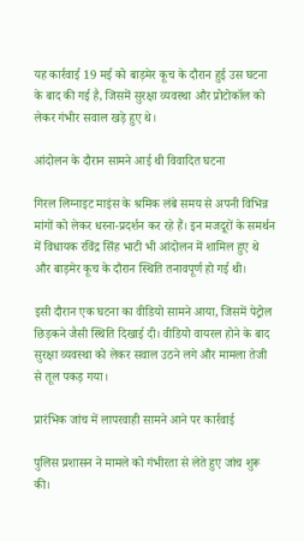यह कार्रवाई 19 मई को बाड़मेर कूच के दौरान हुई उस घटना के बाद की गई है, जिसमें सुरक्षा व्यवस्था और प्रोटोकॉल को लेकर गंभीर सवाल खड़े हुए थे।

आंदोलन के दौरान सामने आई थी विवादित घटना

गिरल लिग्नाइट माइंस के श्रमिक लंबे समय से अपनी विभिन्न मांगों को लेकर धरना-प्रदर्शन कर रहे हैं। इन मजदूरों के समर्थन में विधायक रविंद्र सिंह भाटी भी आंदोलन में शामिल हुए थे और बाड़मेर कूच के दौरान स्थिति तनावपूर्ण हो गई थी।

इसी दौरान एक घटना का वीडियो सामने आया, जिसमें पेट्रोल छिड़कने जैसी स्थिति दिखाई दी। वीडियो वायरल होने के बाद सुरक्षा व्यवस्था को लेकर सवाल उठने लगे और मामला तेजी से तूल पकड़ गया।

प्रारंभिक जांच में लापरवाही सामने आने पर कार्रवाई

पुलिस प्रशासन ने मामले को गंभीरता से लेते हुए जांच शुरू की।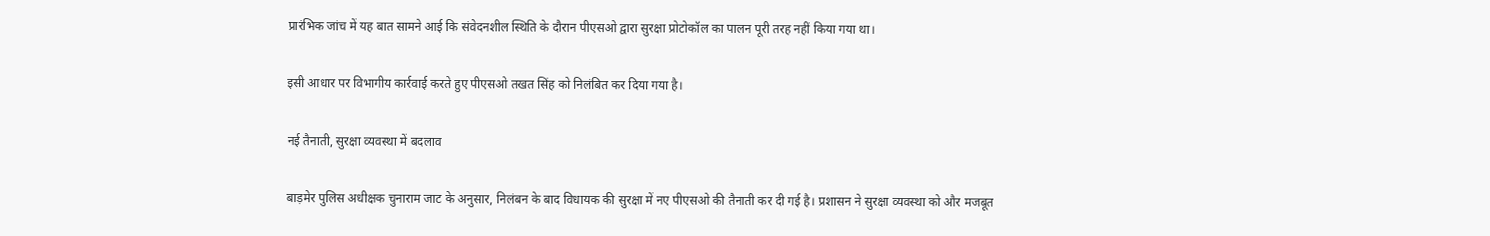प्रारंभिक जांच में यह बात सामने आई कि संवेदनशील स्थिति के दौरान पीएसओ द्वारा सुरक्षा प्रोटोकॉल का पालन पूरी तरह नहीं किया गया था।

इसी आधार पर विभागीय कार्रवाई करते हुए पीएसओ तखत सिंह को निलंबित कर दिया गया है।

नई तैनाती, सुरक्षा व्यवस्था में बदलाव

बाड़मेर पुलिस अधीक्षक चुनाराम जाट के अनुसार, निलंबन के बाद विधायक की सुरक्षा में नए पीएसओ की तैनाती कर दी गई है। प्रशासन ने सुरक्षा व्यवस्था को और मजबूत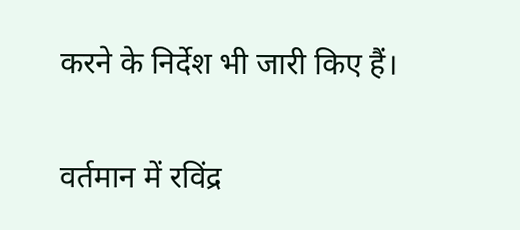करने के निर्देश भी जारी किए हैं।

वर्तमान में रविंद्र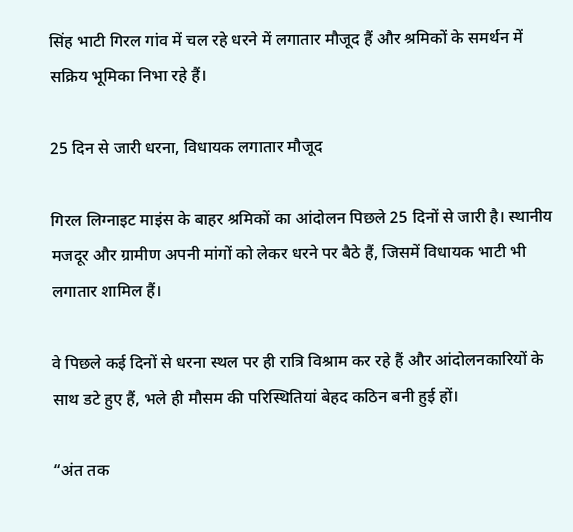सिंह भाटी गिरल गांव में चल रहे धरने में लगातार मौजूद हैं और श्रमिकों के समर्थन में सक्रिय भूमिका निभा रहे हैं।

25 दिन से जारी धरना, विधायक लगातार मौजूद

गिरल लिग्नाइट माइंस के बाहर श्रमिकों का आंदोलन पिछले 25 दिनों से जारी है। स्थानीय मजदूर और ग्रामीण अपनी मांगों को लेकर धरने पर बैठे हैं, जिसमें विधायक भाटी भी लगातार शामिल हैं।

वे पिछले कई दिनों से धरना स्थल पर ही रात्रि विश्राम कर रहे हैं और आंदोलनकारियों के साथ डटे हुए हैं, भले ही मौसम की परिस्थितियां बेहद कठिन बनी हुई हों।

“अंत तक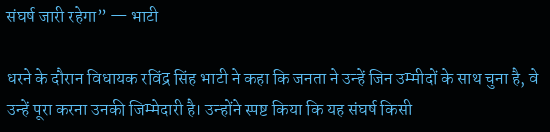संघर्ष जारी रहेगा” — भाटी

धरने के दौरान विधायक रविंद्र सिंह भाटी ने कहा कि जनता ने उन्हें जिन उम्मीदों के साथ चुना है, वे उन्हें पूरा करना उनकी जिम्मेदारी है। उन्होंने स्पष्ट किया कि यह संघर्ष किसी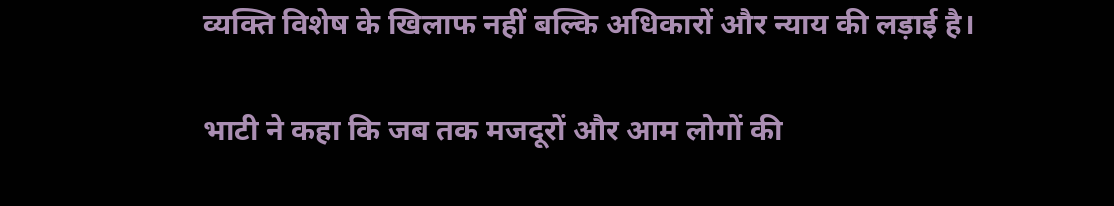व्यक्ति विशेष के खिलाफ नहीं बल्कि अधिकारों और न्याय की लड़ाई है।

भाटी ने कहा कि जब तक मजदूरों और आम लोगों की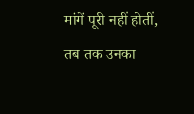मांगें पूरी नहीं होतीं, तब तक उनका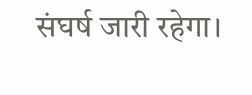संघर्ष जारी रहेगा।